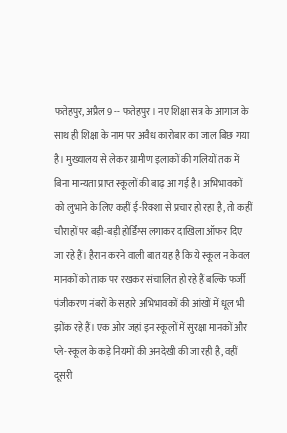फतेहपुर, अप्रैल 9 -- फतेहपुर। नए शिक्षा सत्र के आगाज के साथ ही शिक्षा के नाम पर अवैध कारोबार का जाल बिछ गया है। मुख्यालय से लेकर ग्रामीण इलाकों की गलियों तक में बिना मान्यता प्राप्त स्कूलों की बाढ़ आ गई है। अभिभावकों को लुभाने के लिए कहीं ई-रिक्शा से प्रचार हो रहा है, तो कहीं चौराहों पर बड़ी-बड़ी होर्डिंग्स लगाकर दाखिला ऑफर दिए जा रहे हैं। हैरान करने वाली बात यह है कि ये स्कूल न केवल मानकों को ताक पर रखकर संचालित हो रहे हैं बल्कि फर्जी पंजीकरण नंबरों के सहारे अभिभावकों की आंखों में धूल भी झोंक रहे हैं। एक ओर जहां इन स्कूलों में सुरक्षा मानकों और प्ले-स्कूल के कड़े नियमों की अनदेखी की जा रही है, वहीं दूसरी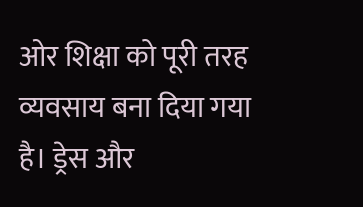ओर शिक्षा को पूरी तरह व्यवसाय बना दिया गया है। ड्रेस और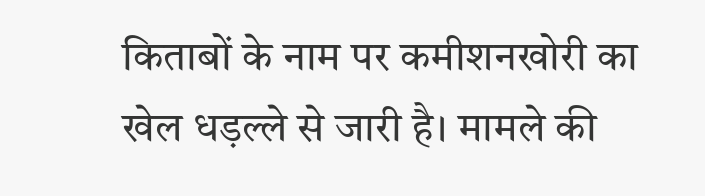किताबों के नाम पर कमीशनखोरी का खेल धड़ल्ले से जारी है। मामले की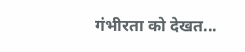गंभीरता को देखत...